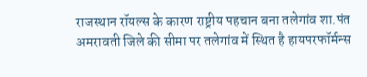राजस्थान रॉयल्स के कारण राष्ट्रीय पहचान बना तलेगांव शा.पंत
अमरावती जिले की सीमा पर तलेगांव में स्थित है हायपरफॉर्मन्स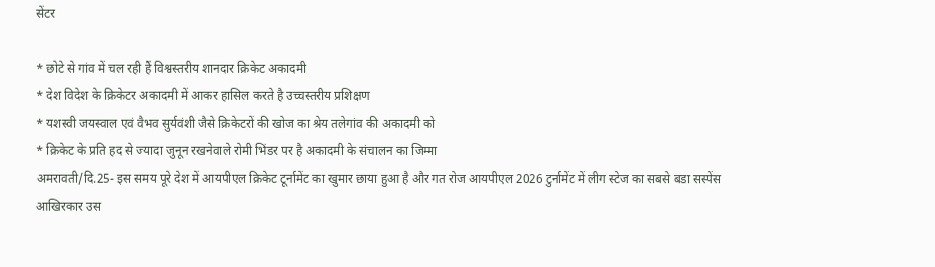सेंटर

* छोटे से गांव में चल रही हैं विश्वस्तरीय शानदार क्रिकेट अकादमी
* देश विदेश के क्रिकेटर अकादमी में आकर हासिल करते है उच्चस्तरीय प्रशिक्षण
* यशस्वी जयस्वाल एवं वैभव सुर्यवंशी जैसे क्रिकेटरों की खोज का श्रेय तलेगांव की अकादमी को
* क्रिकेट के प्रति हद से ज्यादा जुनून रखनेवाले रोमी भिंडर पर है अकादमी के संचालन का जिम्मा
अमरावती/दि.25- इस समय पूरे देश में आयपीएल क्रिकेट टूर्नामेंट का खुमार छाया हुआ है और गत रोज आयपीएल 2026 टुर्नामेंट में लीग स्टेज का सबसे बडा सस्पेंस आखिरकार उस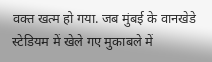वक्त खत्म हो गया. जब मुंबई के वानखेडे स्टेडियम में खेले गए मुकाबले में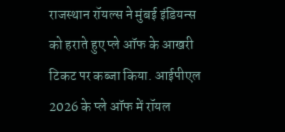राजस्थान रॉयल्स ने मुंबई इंडियन्स को हराते हुए प्ले ऑफ के आखरी टिकट पर कब्जा किया. आईपीएल 2026 के प्ले ऑफ में रॉयल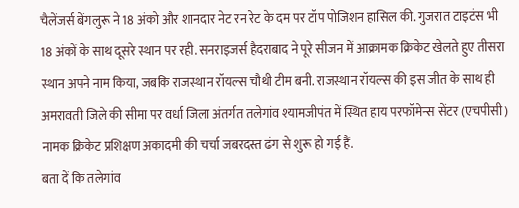चैलेंजर्स बेंगलुरू ने 18 अंको और शानदार नेट रन रेट के दम पर टॉप पोजिशन हासिल की. गुजरात टाइटंस भी 18 अंकों के साथ दूसरे स्थान पर रही. सनराइजर्स हैदराबाद ने पूरे सीजन में आक्रामक क्रिकेट खेलते हुए तीसरा स्थान अपने नाम किया, जबकि राजस्थान रॉयल्स चौथी टीम बनी. राजस्थान रॉयल्स की इस जीत के साथ ही अमरावती जिले की सीमा पर वर्धा जिला अंतर्गत तलेगांव श्यामजीपंत में स्थित हाय परफॉमेन्स सेंटर (एचपीसी) नामक क्रिकेट प्रशिक्षण अकादमी की चर्चा जबरदस्त ढंग से शुरू हो गई हैं.
बता दें कि तलेगांव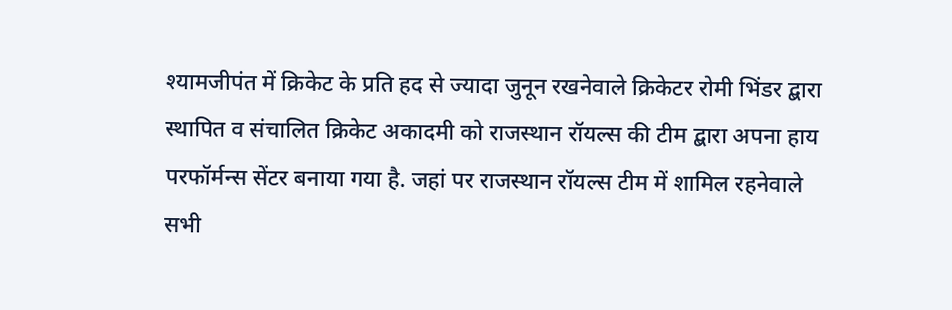श्यामजीपंत में क्रिकेट के प्रति हद से ज्यादा जुनून रखनेवाले क्रिकेटर रोमी भिंडर द्बारा स्थापित व संचालित क्रिकेट अकादमी को राजस्थान रॉयल्स की टीम द्बारा अपना हाय परफॉर्मन्स सेंटर बनाया गया है. जहां पर राजस्थान रॉयल्स टीम में शामिल रहनेवाले सभी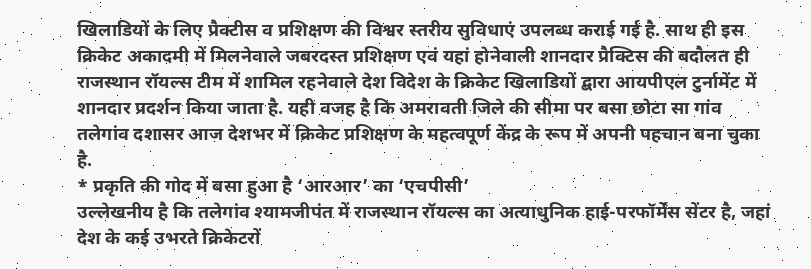खिलाडियों के लिए प्रैक्टीस व प्रशिक्षण की विश्वर स्तरीय सुविधाएं उपलब्ध कराई गई है. साथ ही इस क्रिकेट अकादमी में मिलनेवाले जबरदस्त प्रशिक्षण एवं यहां होनेवाली शानदार प्रैक्टिस की बदौलत ही राजस्थान रॉयल्स टीम में शामिल रहनेवाले देश विदेश के क्रिकेट खिलाडियों द्बारा आयपीएल टुर्नामेंट में शानदार प्रदर्शन किया जाता है. यही वजह है कि अमरावती जिले की सीमा पर बसा छोटा सा गांव तलेगांव दशासर आज देशभर में क्रिकेट प्रशिक्षण के महत्वपूर्ण केंद्र के रूप में अपनी पहचान बना चुका है.
* प्रकृति की गोद में बसा हुआ है ‘आरआर’ का ‘एचपीसी’
उल्लेखनीय है कि तलेगांव श्यामजीपंत में राजस्थान रॉयल्स का अत्याधुनिक हाई-परफॉर्मेंस सेंटर है, जहां देश के कई उभरते क्रिकेटरों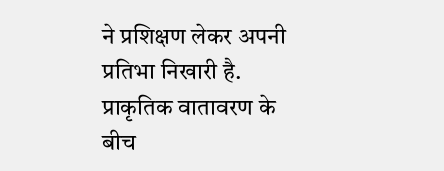ने प्रशिक्षण लेकर अपनी प्रतिभा निखारी है. प्राकृतिक वातावरण के बीच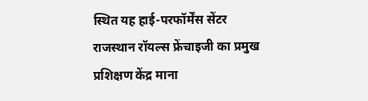स्थित यह हाई-परफॉर्मेंस सेंटर राजस्थान रॉयल्स फ्रेंचाइजी का प्रमुख प्रशिक्षण केंद्र माना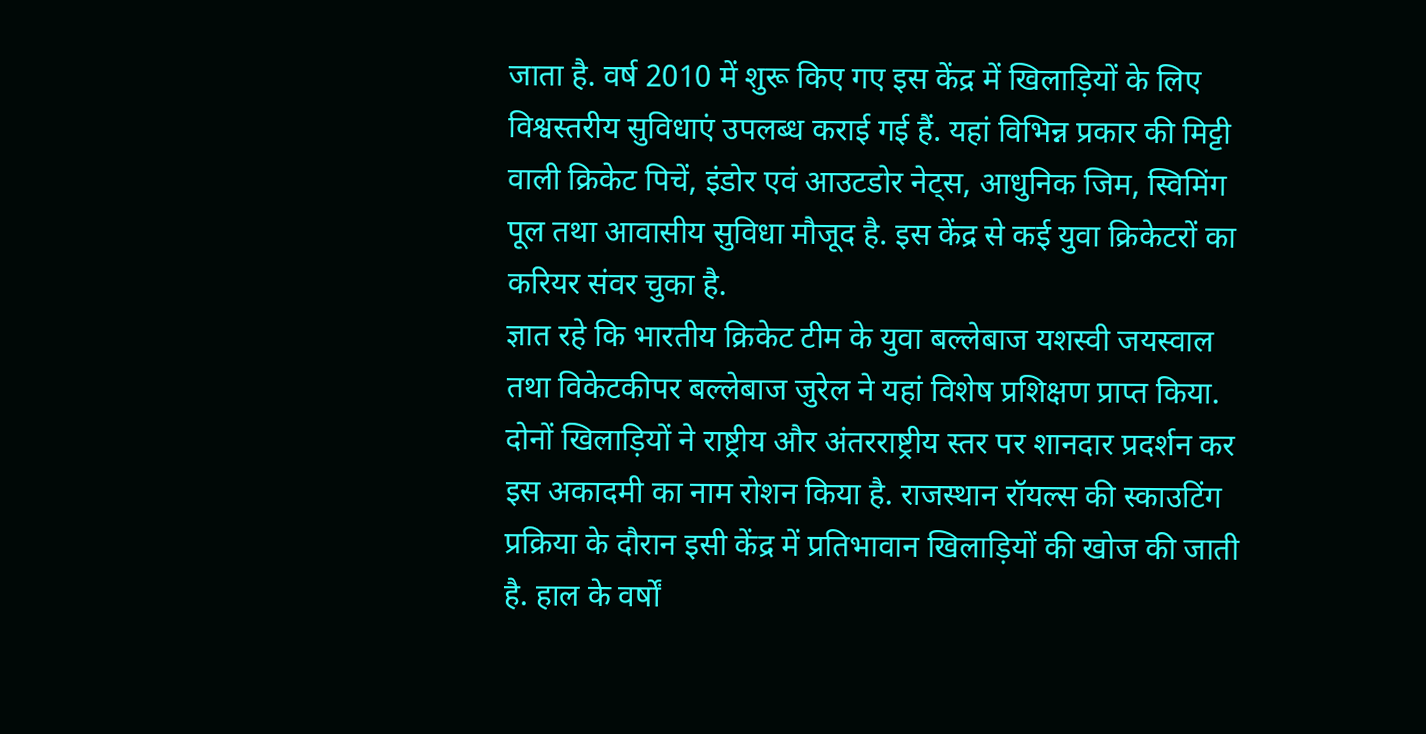जाता है. वर्ष 2010 में शुरू किए गए इस केंद्र में खिलाड़ियों के लिए विश्वस्तरीय सुविधाएं उपलब्ध कराई गई हैं. यहां विभिन्न प्रकार की मिट्टी वाली क्रिकेट पिचें, इंडोर एवं आउटडोर नेट्स, आधुनिक जिम, स्विमिंग पूल तथा आवासीय सुविधा मौजूद है. इस केंद्र से कई युवा क्रिकेटरों का करियर संवर चुका है.
ज्ञात रहे कि भारतीय क्रिकेट टीम के युवा बल्लेबाज यशस्वी जयस्वाल तथा विकेटकीपर बल्लेबाज जुरेल ने यहां विशेष प्रशिक्षण प्राप्त किया. दोनों खिलाड़ियों ने राष्ट्रीय और अंतरराष्ट्रीय स्तर पर शानदार प्रदर्शन कर इस अकादमी का नाम रोशन किया है. राजस्थान रॉयल्स की स्काउटिंग प्रक्रिया के दौरान इसी केंद्र में प्रतिभावान खिलाड़ियों की खोज की जाती है. हाल के वर्षों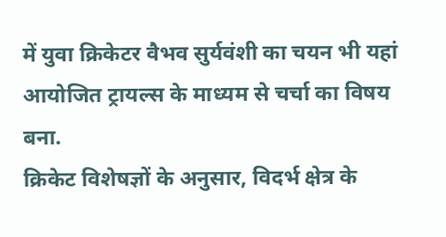में युवा क्रिकेटर वैभव सुर्यवंशी का चयन भी यहां आयोजित ट्रायल्स के माध्यम से चर्चा का विषय बना.
क्रिकेट विशेषज्ञों के अनुसार, विदर्भ क्षेत्र के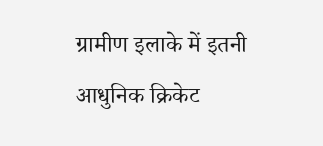ग्रामीण इलाके में इतनी आधुनिक क्रिकेट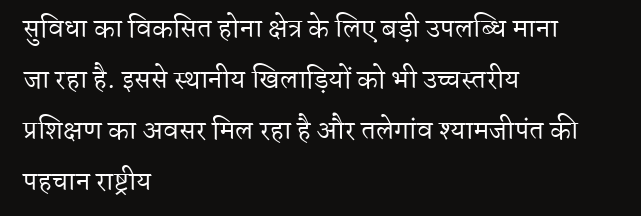सुविधा का विकसित होना क्षेत्र के लिए बड़ी उपलब्धि माना जा रहा है. इससे स्थानीय खिलाड़ियों को भी उच्चस्तरीय प्रशिक्षण का अवसर मिल रहा है और तलेगांव श्यामजीपंत की पहचान राष्ट्रीय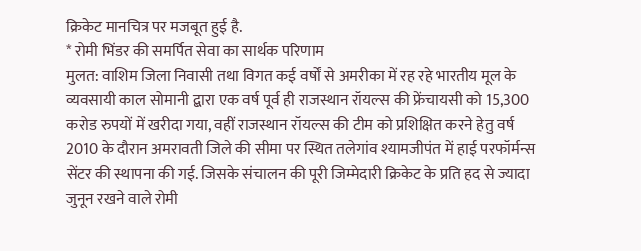क्रिकेट मानचित्र पर मजबूत हुई है.
* रोमी भिंडर की समर्पित सेवा का सार्थक परिणाम
मुलत: वाशिम जिला निवासी तथा विगत कई वर्षों से अमरीका में रह रहे भारतीय मूल के व्यवसायी काल सोमानी द्बारा एक वर्ष पूर्व ही राजस्थान रॉयल्स की फ्रेंचायसी को 15,300 करोड रुपयों में खरीदा गया, वहीं राजस्थान रॉयल्स की टीम को प्रशिक्षित करने हेतु वर्ष 2010 के दौरान अमरावती जिले की सीमा पर स्थित तलेगांव श्यामजीपंत में हाई परफॉर्मन्स सेंटर की स्थापना की गई. जिसके संचालन की पूरी जिम्मेदारी क्रिकेट के प्रति हद से ज्यादा जुनून रखने वाले रोमी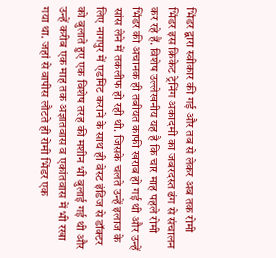भिंडर द्बारा स्वीकार की गई और तब से लेकर अब तक रोमी भिंडर इस क्रिकेट ट्रेनिंग अकादमी का जबरदस्त ढंग से संचालन कर रहे हैं. विशेष उल्लेखनीय यह है कि चार माह पहले रोमी भिंडर की अचानक ही तबीयत काफी खराब हो गई थी और उन्हें सांस लेने में तकलीफ हो रही थी. जिसके चलते उन्हें इलाज के लिए नागपुर में एडमिट कराने के साथ ही वेस्ट इंडिज से डॉक्टर को बुलाते हुए एक विशेष तरह की मशीन भी बुलाई गई थी और उन्हें करीब एक माह तक अज्ञातवास व एकांतवास में भी रखा गया था. जहां से वापीस लौटते ही रोमी भिंडर एक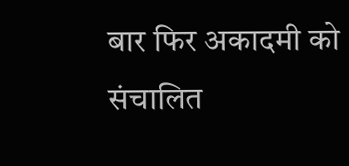बार फिर अकादमी को संचालित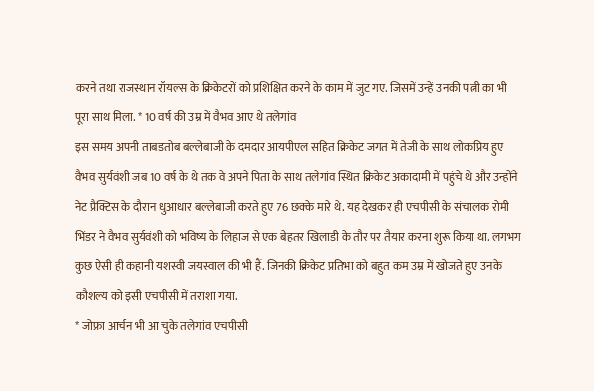करने तथा राजस्थान रॉयल्स के क्रिकेटरों को प्रशिक्षित करने के काम में जुट गए. जिसमें उन्हें उनकी पत्नी का भी पूरा साथ मिला. * 10 वर्ष की उम्र में वैभव आए थे तलेगांव
इस समय अपनी ताबडतोब बल्लेबाजी के दमदार आयपीएल सहित क्रिकेट जगत में तेजी के साथ लोकप्रिय हुए वैभव सुर्यवंशी जब 10 वर्ष के थे तक वे अपने पिता के साथ तलेगांव स्थित क्रिकेट अकादामी में पहुंचे थे और उन्होंने नेट प्रैक्टिस के दौरान धुआधार बल्लेबाजी करते हुए 76 छक्के मारे थे. यह देखकर ही एचपीसी के संचालक रोमी भिंडर ने वैभव सुर्यवंशी को भविष्य के लिहाज से एक बेहतर खिलाडी के तौर पर तैयार करना शुरू किया था. लगभग कुछ ऐसी ही कहानी यशस्वी जयस्वाल की भी हैं. जिनकी क्रिकेट प्रतिभा को बहुत कम उम्र में खोजते हुए उनके कौशल्य को इसी एचपीसी में तराशा गया.
* जोफ्रा आर्चन भी आ चुके तलेगांव एचपीसी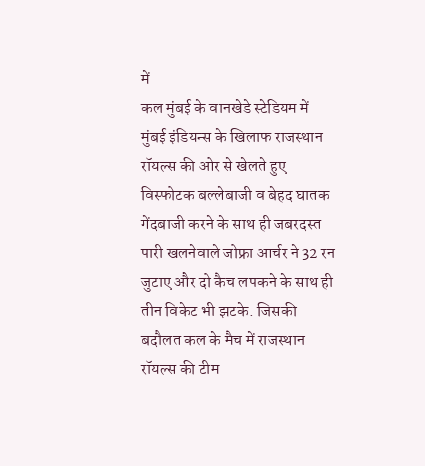में
कल मुंबई के वानखेडे स्टेडियम में मुंबई इंडियन्स के खिलाफ राजस्थान रॉयल्स की ओर से खेलते हुए विस्फोटक बल्लेबाजी व बेहद घातक गेंदबाजी करने के साथ ही जबरदस्त पारी खलनेवाले जोफ्रा आर्चर ने 32 रन जुटाए और दो कैच लपकने के साथ ही तीन विकेट भी झटके. जिसकी बदौलत कल के मैच में राजस्थान रॉयल्स की टीम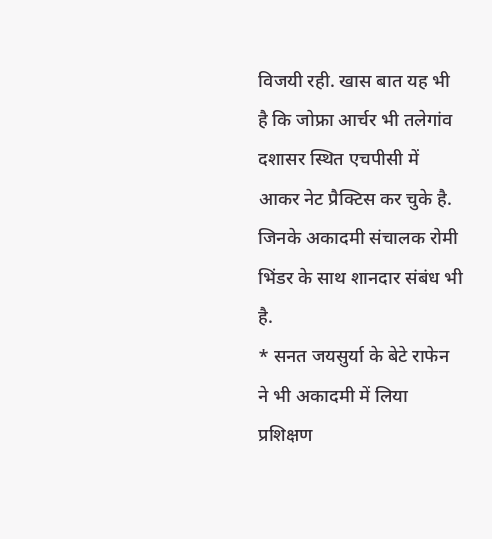विजयी रही. खास बात यह भी है कि जोफ्रा आर्चर भी तलेगांव दशासर स्थित एचपीसी में आकर नेट प्रैक्टिस कर चुके है. जिनके अकादमी संचालक रोमी भिंडर के साथ शानदार संबंध भी है.
* सनत जयसुर्या के बेटे राफेन ने भी अकादमी में लिया प्रशिक्षण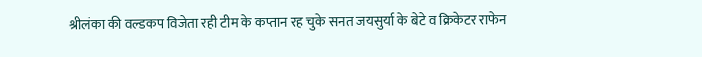श्रीलंका की वल्डकप विजेता रही टीम के कप्तान रह चुके सनत जयसुर्या के बेटे व क्रिकेटर राफेन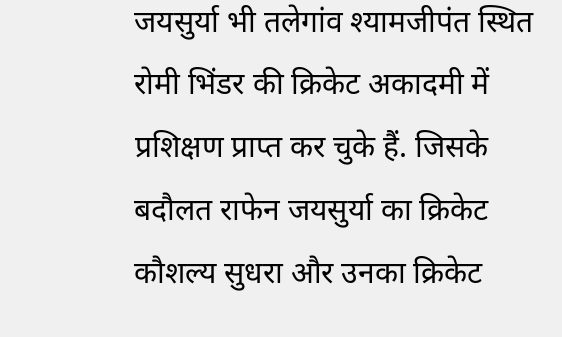जयसुर्या भी तलेगांव श्यामजीपंत स्थित रोमी भिंडर की क्रिकेट अकादमी में प्रशिक्षण प्राप्त कर चुके हैं. जिसके बदौलत राफेन जयसुर्या का क्रिकेट कौशल्य सुधरा और उनका क्रिकेट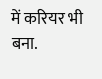में करियर भी बना.